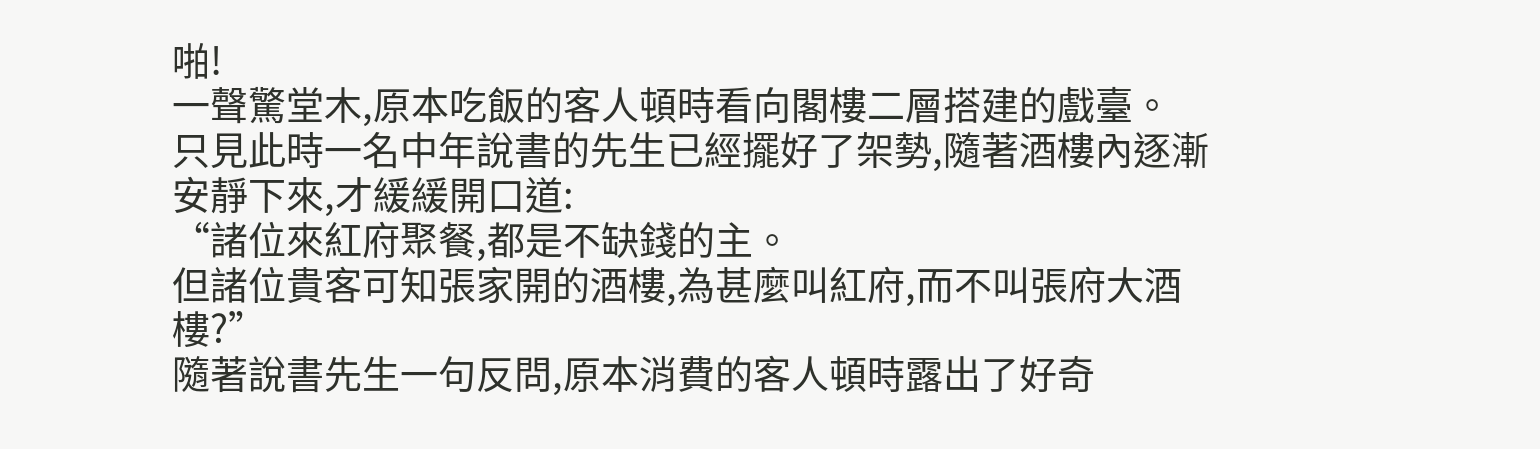啪!
一聲驚堂木,原本吃飯的客人頓時看向閣樓二層搭建的戲臺。
只見此時一名中年說書的先生已經擺好了架勢,隨著酒樓內逐漸安靜下來,才緩緩開口道:
“諸位來紅府聚餐,都是不缺錢的主。
但諸位貴客可知張家開的酒樓,為甚麼叫紅府,而不叫張府大酒樓?”
隨著說書先生一句反問,原本消費的客人頓時露出了好奇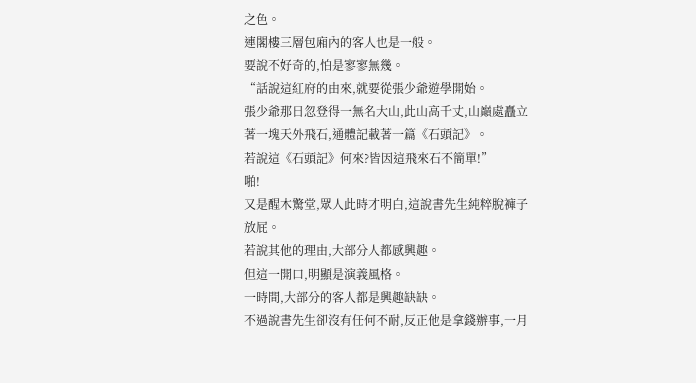之色。
連閣樓三層包廂內的客人也是一般。
要說不好奇的,怕是寥寥無幾。
“話說這紅府的由來,就要從張少爺遊學開始。
張少爺那日忽登得一無名大山,此山高千丈,山巔處矗立著一塊天外飛石,通體記載著一篇《石頭記》。
若說這《石頭記》何來?皆因這飛來石不簡單!”
啪!
又是醒木驚堂,眾人此時才明白,這說書先生純粹脫褲子放屁。
若說其他的理由,大部分人都感興趣。
但這一開口,明顯是演義風格。
一時間,大部分的客人都是興趣缺缺。
不過說書先生卻沒有任何不耐,反正他是拿錢辦事,一月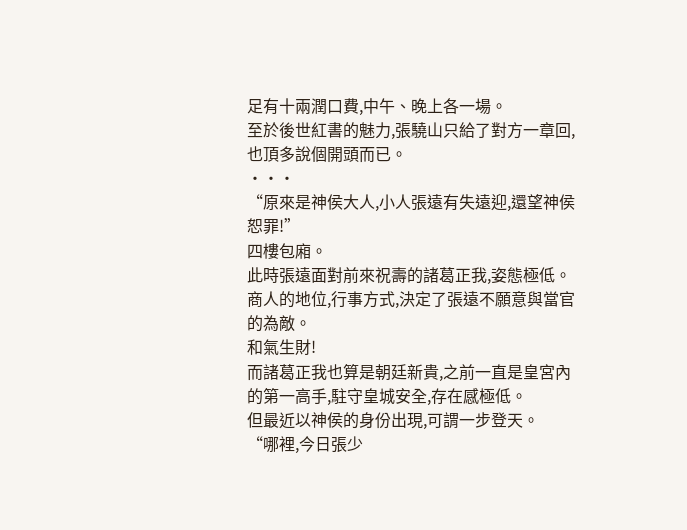足有十兩潤口費,中午、晚上各一場。
至於後世紅書的魅力,張驍山只給了對方一章回,也頂多說個開頭而已。
···
“原來是神侯大人,小人張遠有失遠迎,還望神侯恕罪!”
四樓包廂。
此時張遠面對前來祝壽的諸葛正我,姿態極低。
商人的地位,行事方式,決定了張遠不願意與當官的為敵。
和氣生財!
而諸葛正我也算是朝廷新貴,之前一直是皇宮內的第一高手,駐守皇城安全,存在感極低。
但最近以神侯的身份出現,可謂一步登天。
“哪裡,今日張少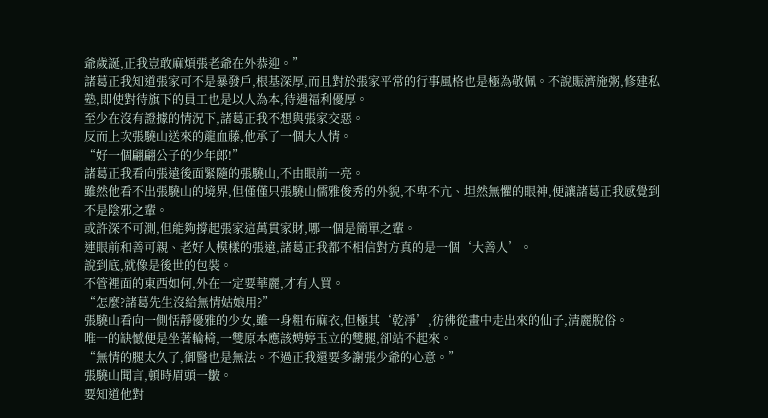爺歲誕,正我豈敢麻煩張老爺在外恭迎。”
諸葛正我知道張家可不是暴發戶,根基深厚,而且對於張家平常的行事風格也是極為敬佩。不說賑濟施粥,修建私塾,即使對待旗下的員工也是以人為本,待遇福利優厚。
至少在沒有證據的情況下,諸葛正我不想與張家交惡。
反而上次張驍山送來的龍血藤,他承了一個大人情。
“好一個翩翩公子的少年郎!”
諸葛正我看向張遠後面緊隨的張驍山,不由眼前一亮。
雖然他看不出張驍山的境界,但僅僅只張驍山儒雅俊秀的外貌,不卑不亢、坦然無懼的眼神,便讓諸葛正我感覺到不是陰邪之輩。
或許深不可測,但能夠撐起張家這萬貫家財,哪一個是簡單之輩。
連眼前和善可親、老好人模樣的張遠,諸葛正我都不相信對方真的是一個‘大善人’。
說到底,就像是後世的包裝。
不管裡面的東西如何,外在一定要華麗,才有人買。
“怎麼?諸葛先生沒給無情姑娘用?”
張驍山看向一側恬靜優雅的少女,雖一身粗布麻衣,但極其‘乾淨’,彷彿從畫中走出來的仙子,清麗脫俗。
唯一的缺憾便是坐著輪椅,一雙原本應該娉婷玉立的雙腿,卻站不起來。
“無情的腿太久了,御醫也是無法。不過正我還要多謝張少爺的心意。”
張驍山聞言,頓時眉頭一皺。
要知道他對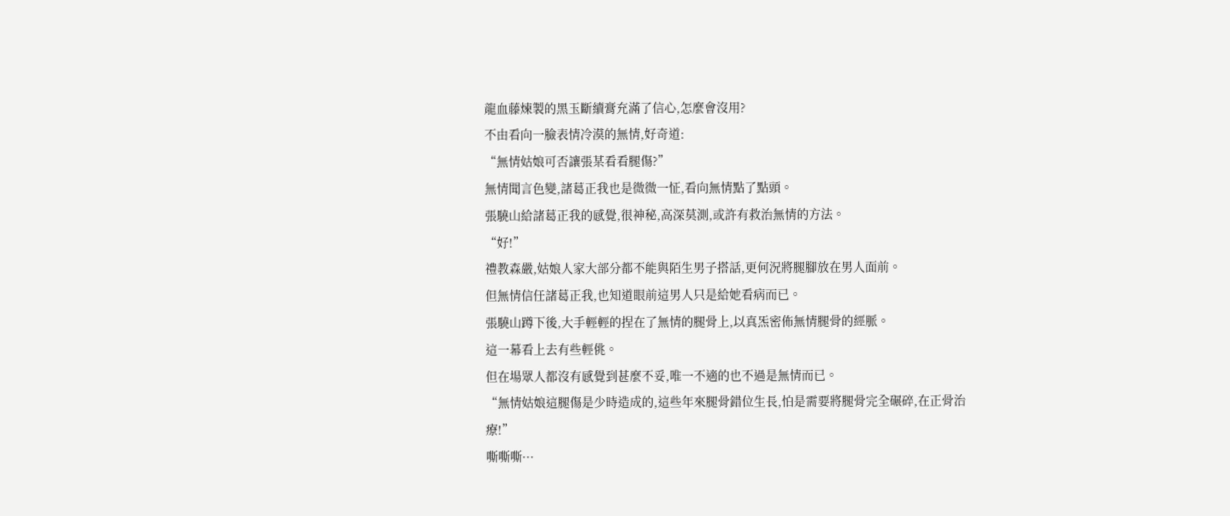龍血藤煉製的黑玉斷續膏充滿了信心,怎麼會沒用?
不由看向一臉表情冷漠的無情,好奇道:
“無情姑娘可否讓張某看看腿傷?”
無情聞言色變,諸葛正我也是微微一怔,看向無情點了點頭。
張驍山給諸葛正我的感覺,很神秘,高深莫測,或許有救治無情的方法。
“好!”
禮教森嚴,姑娘人家大部分都不能與陌生男子搭話,更何況將腿腳放在男人面前。
但無情信任諸葛正我,也知道眼前這男人只是給她看病而已。
張驍山蹲下後,大手輕輕的捏在了無情的腿骨上,以真炁密佈無情腿骨的經脈。
這一幕看上去有些輕佻。
但在場眾人都沒有感覺到甚麼不妥,唯一不適的也不過是無情而已。
“無情姑娘這腿傷是少時造成的,這些年來腿骨錯位生長,怕是需要將腿骨完全碾碎,在正骨治療!”
嘶嘶嘶···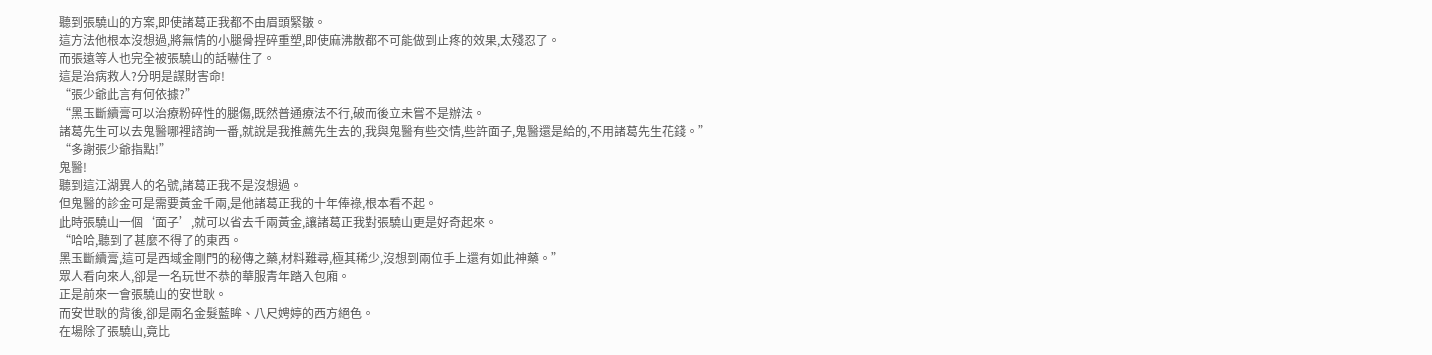聽到張驍山的方案,即使諸葛正我都不由眉頭緊皺。
這方法他根本沒想過,將無情的小腿骨捏碎重塑,即使麻沸散都不可能做到止疼的效果,太殘忍了。
而張遠等人也完全被張驍山的話嚇住了。
這是治病救人?分明是謀財害命!
“張少爺此言有何依據?”
“黑玉斷續膏可以治療粉碎性的腿傷,既然普通療法不行,破而後立未嘗不是辦法。
諸葛先生可以去鬼醫哪裡諮詢一番,就說是我推薦先生去的,我與鬼醫有些交情,些許面子,鬼醫還是給的,不用諸葛先生花錢。”
“多謝張少爺指點!”
鬼醫!
聽到這江湖異人的名號,諸葛正我不是沒想過。
但鬼醫的診金可是需要黃金千兩,是他諸葛正我的十年俸祿,根本看不起。
此時張驍山一個‘面子’,就可以省去千兩黃金,讓諸葛正我對張驍山更是好奇起來。
“哈哈,聽到了甚麼不得了的東西。
黑玉斷續膏,這可是西域金剛門的秘傳之藥,材料難尋,極其稀少,沒想到兩位手上還有如此神藥。”
眾人看向來人,卻是一名玩世不恭的華服青年踏入包廂。
正是前來一會張驍山的安世耿。
而安世耿的背後,卻是兩名金髮藍眸、八尺娉婷的西方絕色。
在場除了張驍山,竟比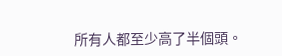所有人都至少高了半個頭。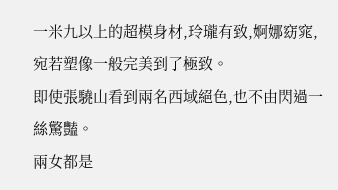一米九以上的超模身材,玲瓏有致,婀娜窈窕,宛若塑像一般完美到了極致。
即使張驍山看到兩名西域絕色,也不由閃過一絲驚豔。
兩女都是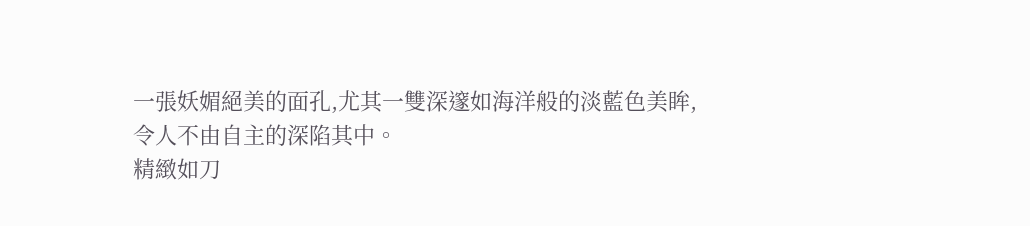一張妖媚絕美的面孔,尤其一雙深邃如海洋般的淡藍色美眸,令人不由自主的深陷其中。
精緻如刀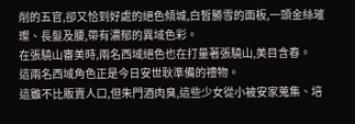削的五官,卻又恰到好處的絕色傾城,白皙勝雪的面板,一頭金絲璀璨、長髮及腰,帶有濃郁的異域色彩。
在張驍山審美時,兩名西域絕色也在打量著張驍山,美目含春。
這兩名西域角色正是今日安世耿準備的禮物。
這雖不比販賣人口,但朱門酒肉臭,這些少女從小被安家蒐集、培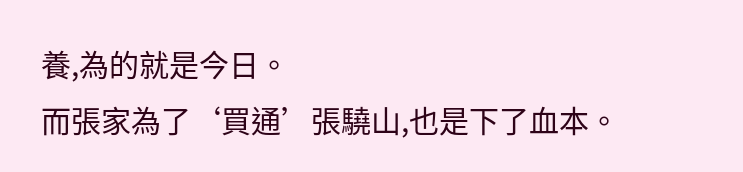養,為的就是今日。
而張家為了‘買通’張驍山,也是下了血本。